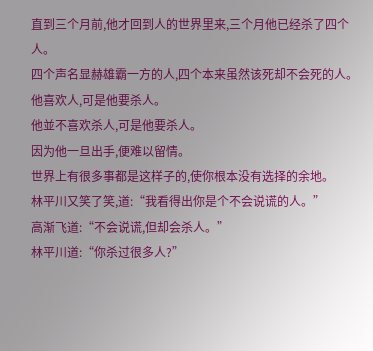直到三个月前,他才回到人的世界里来,三个月他已经杀了四个人。
四个声名显赫雄霸一方的人,四个本来虽然该死却不会死的人。
他喜欢人,可是他要杀人。
他並不喜欢杀人,可是他要杀人。
因为他一旦出手,便难以留情。
世界上有很多事都是这样子的,使你根本没有选择的余地。
林平川又笑了笑,道:“我看得出你是个不会说谎的人。”
高渐飞道:“不会说谎,但却会杀人。”
林平川道:“你杀过很多人?”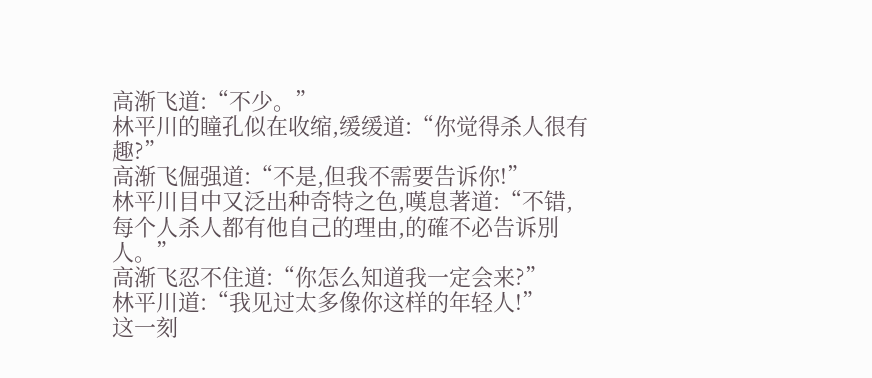高渐飞道:“不少。”
林平川的瞳孔似在收缩,缓缓道:“你觉得杀人很有趣?”
高渐飞倔强道:“不是,但我不需要告诉你!”
林平川目中又泛出种奇特之色,嘆息著道:“不错,每个人杀人都有他自己的理由,的確不必告诉別人。”
高渐飞忍不住道:“你怎么知道我一定会来?”
林平川道:“我见过太多像你这样的年轻人!”
这一刻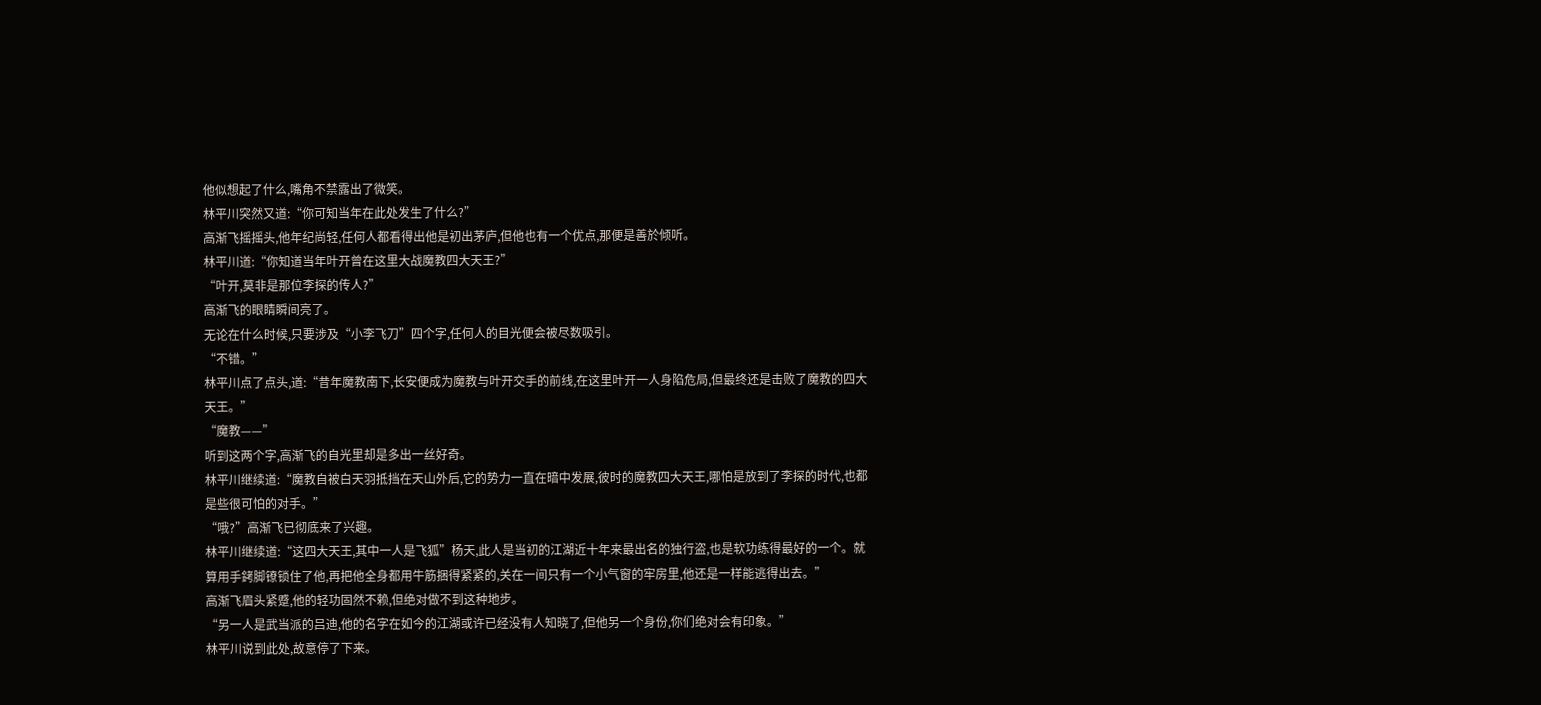他似想起了什么,嘴角不禁露出了微笑。
林平川突然又道:“你可知当年在此处发生了什么?”
高渐飞摇摇头,他年纪尚轻,任何人都看得出他是初出茅庐,但他也有一个优点,那便是善於倾听。
林平川道:“你知道当年叶开曾在这里大战魔教四大天王?”
“叶开,莫非是那位李探的传人?”
高渐飞的眼睛瞬间亮了。
无论在什么时候,只要涉及“小李飞刀”四个字,任何人的目光便会被尽数吸引。
“不错。”
林平川点了点头,道:“昔年魔教南下,长安便成为魔教与叶开交手的前线,在这里叶开一人身陷危局,但最终还是击败了魔教的四大天王。”
“魔教——”
听到这两个字,高渐飞的自光里却是多出一丝好奇。
林平川继续道:“魔教自被白天羽抵挡在天山外后,它的势力一直在暗中发展,彼时的魔教四大天王,哪怕是放到了李探的时代,也都是些很可怕的对手。”
“哦?”高渐飞已彻底来了兴趣。
林平川继续道:“这四大天王,其中一人是飞狐”杨天,此人是当初的江湖近十年来最出名的独行盗,也是软功练得最好的一个。就算用手銬脚镣锁住了他,再把他全身都用牛筋捆得紧紧的,关在一间只有一个小气窗的牢房里,他还是一样能逃得出去。”
高渐飞眉头紧蹙,他的轻功固然不赖,但绝对做不到这种地步。
“另一人是武当派的吕迪,他的名字在如今的江湖或许已经没有人知晓了,但他另一个身份,你们绝对会有印象。”
林平川说到此处,故意停了下来。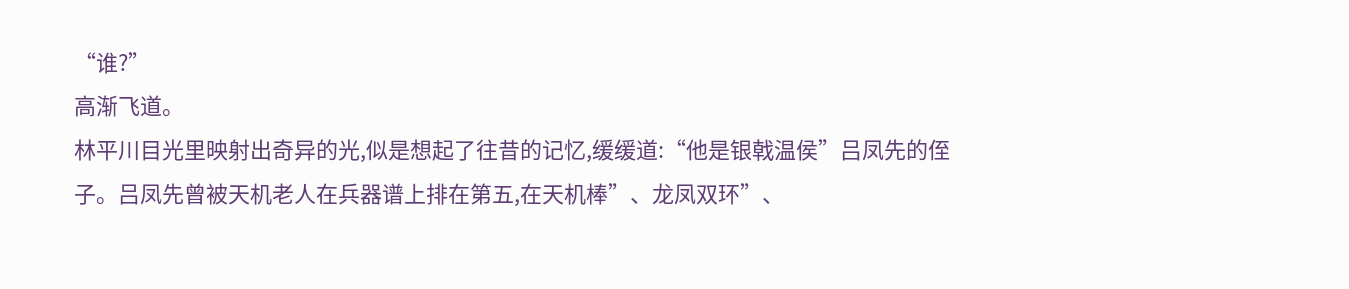“谁?”
高渐飞道。
林平川目光里映射出奇异的光,似是想起了往昔的记忆,缓缓道:“他是银戟温侯”吕凤先的侄子。吕凤先曾被天机老人在兵器谱上排在第五,在天机棒”、龙凤双环”、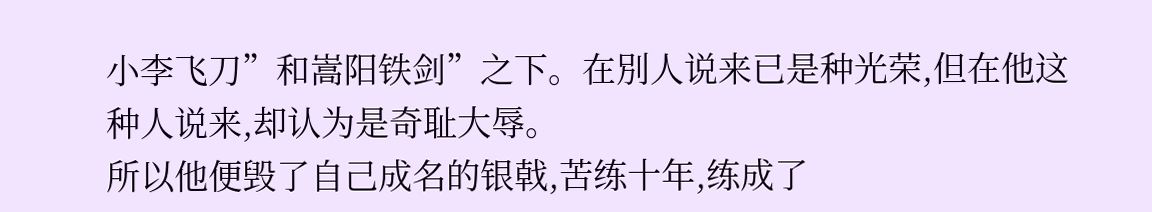小李飞刀”和嵩阳铁剑”之下。在別人说来已是种光荣,但在他这种人说来,却认为是奇耻大辱。
所以他便毁了自己成名的银戟,苦练十年,练成了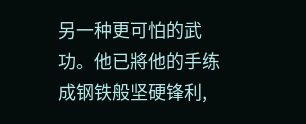另一种更可怕的武功。他已將他的手练成钢铁般坚硬锋利,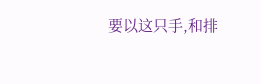要以这只手,和排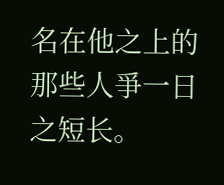名在他之上的那些人爭一日之短长。